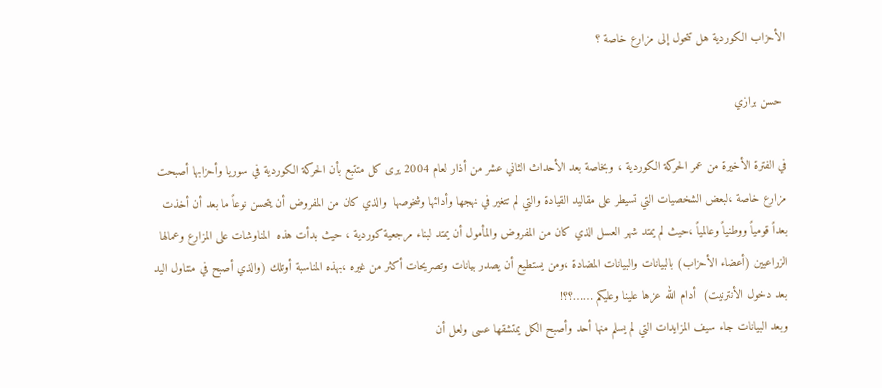الأحزاب الكوردية هل تتحول إلى مزارع خاصة ؟

 حسن برازي

في الفترة الأخيرة من عمر الحركة الكوردية ، وبخاصة بعد الأحداث الثاني عشر من أذار لعام 2004 يرى كل متتبع بأن الحركة الكوردية في سوريا وأحزابها أصبحت مزارع خاصة ،لبعض الشخصيات التي تسيطر على مقاليد القيادة والتي لم تتغير في نهجها وأدائها وشخوصها  والذي كان من المفروض أن يتحسن نوعاً ما بعد أن أخذت بعداً قومياً ووطنياً وعالمياً ،حيث لم يمتد شهر العسل الذي كان من المفروض والمأمول أن يمتد لبناء مرجعية كوردية ، حيث بدأت هذه  المناوشات على المزارع وعمالها الزراعيين (أعضاء الأحزاب) بالبيانات والبيانات المضادة ،ومن يستطيع أن يصدر بيانات وتصريحات أكثر من غيره ،بهذه المناسبة أوتلك (والذي أصبح في متناول اليد بعد دخول الأنترنيت)  أدام الله عزها علينا وعليكم ……؟؟!
وبعد البيانات جاء سيف المزايدات التي لم يسلم منها أحد وأصبح الكل يمتشقها عسى ولعل أن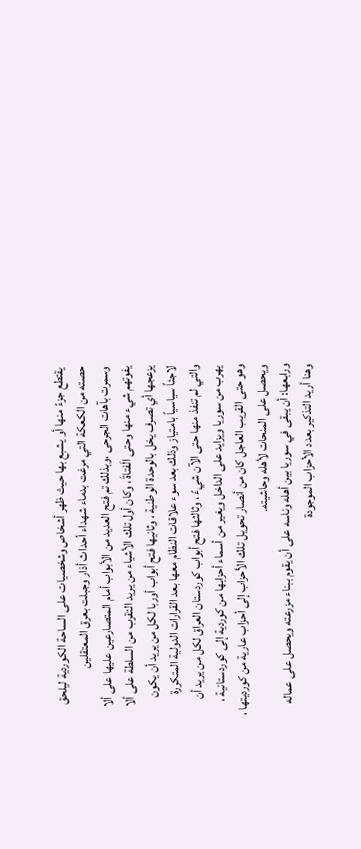يقتطع جزءً منها أو يشبع بها حيث ظهر أشخاص وشخصيات على الساحة الكوردية ليلحق حصته من الكعكة التي مرغت بدماء شهداء أحداث أذار وجبلت بعرق المعتقلين
وسمرت بآهات الجرحى ،وبذلك تم فتح العديد من الأبواب أمام المتصارعين عليها على ألا يفوتهم شيء منها وحتى الَفتاةَ ، وكان أول تلك الأشياء من يريد التقرب من السلطة على ألا يزعجها أي تصرف يخل بالوحدة الوطنية ، وثانيها فتح أبواب أوربا لكل من يريد أن يكون لاجئاً سياسياً بامتياز وذلك بعد سوء علاقات النظام معها بعد القرارات الدولية المتكررة والتي لم تنفذ منها حتى الآن شيءً ، وثالثها فتح أبواب كوردستان العراق لكل من يريد أن يهرب من سوريا ويزايد على الداخل ويغير من أسماء أحزابها من كوردية إلى كوردستانية ، وهو حتى القريب العاجل كان من أنصار تحويل تلك الأحزاب إلى أحزاب عارية من كورديتها ، ويحصل على المنحات لأهله وحاشيته.
ورابعها: أن يبقى في سوريا بين أهله وناسه على أن يقوم ببناء مزرعته ويحصل على عماله وهنا أريد التذكير بعدد الأحزاب الموجودة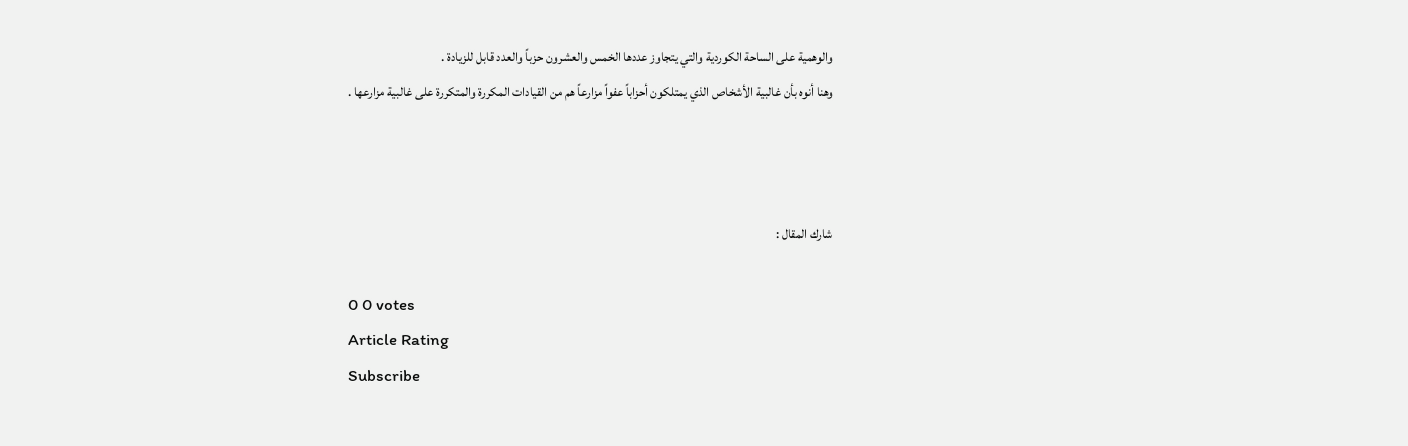والوهمية على الساحة الكوردية والتي يتجاوز عددها الخمس والعشرون حزباً والعدد قابل للزيادة .
وهنا أنوه بأن غالبية الأشخاص الذي يمتلكون أحزاباً عفواً مزارعاً هم من القيادات المكررة والمتكررة على غالبية مزارعها .



شارك المقال :

0 0 votes
Article Rating
Subscribe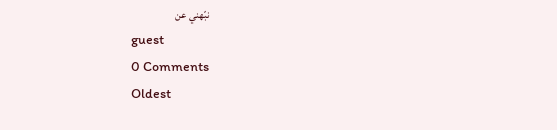نبّهني عن
guest
0 Comments
Oldest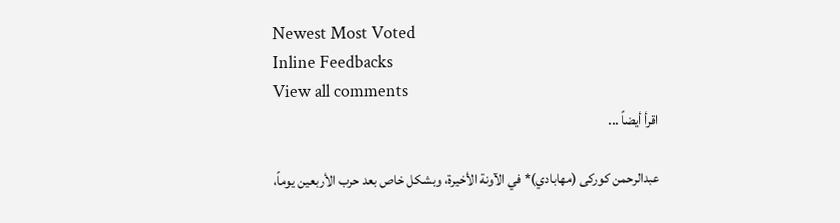Newest Most Voted
Inline Feedbacks
View all comments
اقرأ أيضاً ...

عبدالرحمن کورکی (مهابادي)* في الآونة الأخيرة، وبشكل خاص بعد حرب الأربعين يوماً،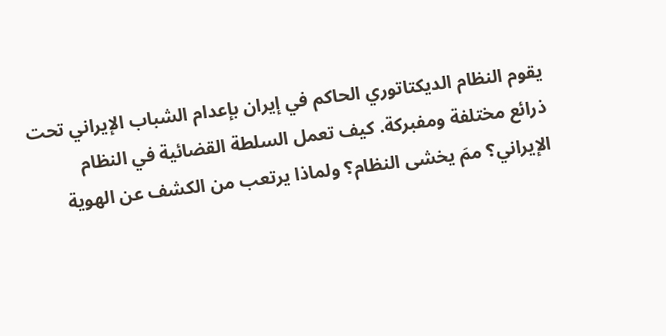يقوم النظام الديكتاتوري الحاكم في إيران بإعدام الشباب الإيراني تحت ذرائع مختلفة ومفبركة. كيف تعمل السلطة القضائية في النظام الإيراني؟ ممَ يخشى النظام؟ ولماذا يرتعب من الكشف عن الهوية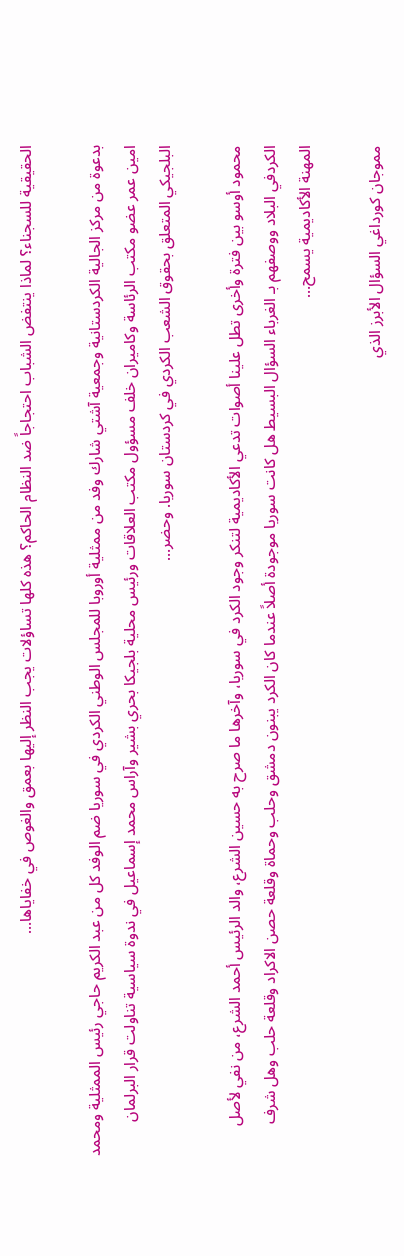الحقيقية للسجناء؟ لماذا ينتفض الشباب احتجاجاً ضد النظام الحاكم؟ هذه كلها تساؤلات يجب النظر إليها بعمق والغوص في خفاياها…

بدعوة من مركز الجالية الكردستانية وجمعية آشتي شارك وفد من ممثلية أوروبا للمجلس الوطني الكردي في سوريا ضم الوفد كل من عبد الكريم حاجي رئيس الممثلية ومحمد امين عمر عضو مكتب الرئاسة وكاميران خلف مسؤول مكتب العلاقات ورئيس محلية بلجيكا بحري بشير وآراس محمد إسماعيل في ندوة سياسية تناولت قرار البرلمان البلجيكي المتعلق بحقوق الشعب الكردي في كردستان سوريا. وحضر…

محمود أوسو بين فترة وأخرى تطل علينا أصوات تدعي الأكاديمية لتنكر وجود الكرد في سوريا، وآخرها ما صرح به حسين الشرع، والد الرئيس أحمد الشرع، من نفي لأصل الكردفي البلاد ووصفهم بـ الغرباء السؤال البسيط هل كانت سوريا موجودة أصلاً عندما كان الكرد يبنون دمشق وحلب وحماة وقلعة حصن الاكراد وقلعة حلب وهل شرف المهنة الأكاديمية يسمح…

مموجان كورداغي السؤال الأبرز الذي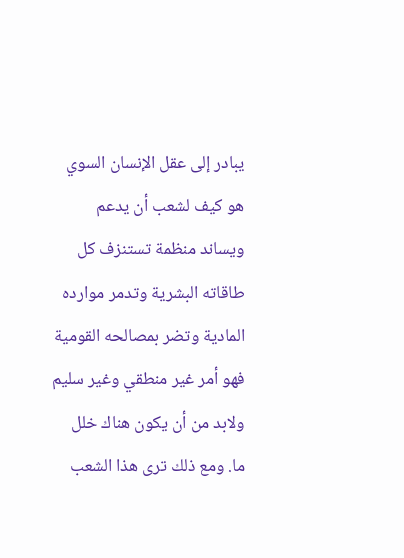يبادر إلى عقل الإنسان السوي هو كيف لشعب أن يدعم ويساند منظمة تستنزف كل طاقاته البشرية وتدمر موارده المادية وتضر بمصالحه القومية فهو أمر غير منطقي وغير سليم ولابد من أن يكون هناك خلل ما. ومع ذلك ترى هذا الشعب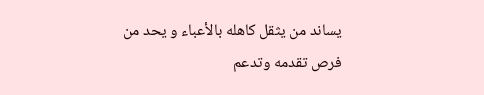يساند من يثقل كاهله بالأعباء و يحد من فرص تقدمه وتدعم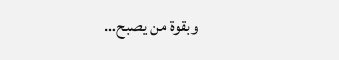وبقوة من يصبح…